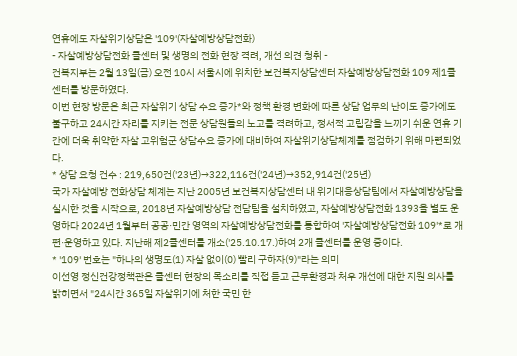연휴에도 자살위기상담은 '109'(자살예방상담전화)
- 자살예방상담전화 콜센터 및 생명의 전화 현장 격려, 개선 의견 청취 -
건복지부는 2월 13일(금) 오전 10시 서울시에 위치한 보건복지상담센터 자살예방상담전화 109 제1콜센터를 방문하였다.
이번 현장 방문은 최근 자살위기 상담 수요 증가*와 정책 환경 변화에 따른 상담 업무의 난이도 증가에도 불구하고 24시간 자리를 지키는 전문 상담원들의 노고를 격려하고, 정서적 고립감을 느끼기 쉬운 연휴 기간에 더욱 취약한 자살 고위험군 상담수요 증가에 대비하여 자살위기상담체계를 점검하기 위해 마련되었다.
* 상담 요청 건수 : 219,650건('23년)→322,116건('24년)→352,914건('25년)
국가 자살예방 전화상담 체계는 지난 2005년 보건복지상담센터 내 위기대응상담팀에서 자살예방상담을 실시한 것을 시작으로, 2018년 자살예방상담 전담팀을 설치하였고, 자살예방상담전화 1393을 별도 운영하다 2024년 1월부터 공공·민간 영역의 자살예방상담전화를 통합하여 '자살예방상담전화 109'*로 개편·운영하고 있다. 지난해 제2콜센터를 개소('25.10.17.)하여 2개 콜센터를 운영 중이다.
* '109' 번호는 "하나의 생명도(1) 자살 없이(0) 빨리 구하자(9)"라는 의미
이선영 정신건강정책관은 콜센터 현장의 목소리를 직접 듣고 근무환경과 처우 개선에 대한 지원 의사를 밝히면서 "24시간 365일 자살위기에 처한 국민 한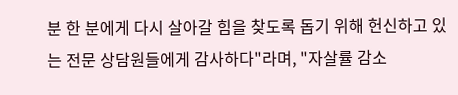분 한 분에게 다시 살아갈 힘을 찾도록 돕기 위해 헌신하고 있는 전문 상담원들에게 감사하다"라며, "자살률 감소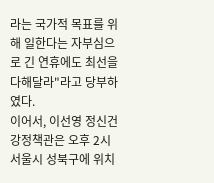라는 국가적 목표를 위해 일한다는 자부심으로 긴 연휴에도 최선을 다해달라"라고 당부하였다.
이어서, 이선영 정신건강정책관은 오후 2시 서울시 성북구에 위치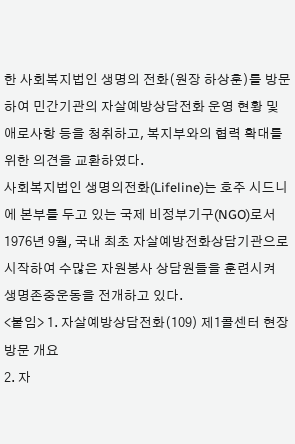한 사회복지법인 생명의 전화(원장 하상훈)를 방문하여 민간기관의 자살예방상담전화 운영 현황 및 애로사항 등을 청취하고, 복지부와의 협력 확대를 위한 의견을 교환하였다.
사회복지법인 생명의전화(Lifeline)는 호주 시드니에 본부를 두고 있는 국제 비정부기구(NGO)로서 1976년 9월, 국내 최초 자살예방전화상담기관으로 시작하여 수많은 자원봉사 상담원들을 훈련시켜 생명존중운동을 전개하고 있다.
<붙임> 1. 자살예방상담전화(109) 제1콜센터 현장 방문 개요
2. 자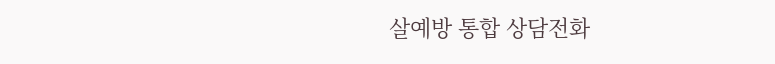살예방 통합 상담전화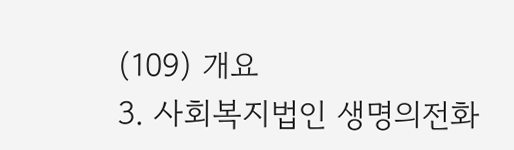(109) 개요
3. 사회복지법인 생명의전화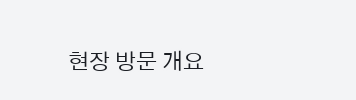현장 방문 개요